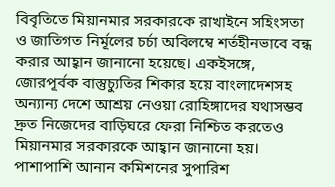বিবৃতিতে মিয়ানমার সরকারকে রাখাইনে সহিংসতা ও জাতিগত নির্মূলের চর্চা অবিলম্বে শর্তহীনভাবে বন্ধ করার আহ্বান জানানো হয়েছে। একইসঙ্গে, জোরপূর্বক বাস্তুচ্যুতির শিকার হয়ে বাংলাদেশসহ অন্যান্য দেশে আশ্রয় নেওয়া রোহিঙ্গাদের যথাসম্ভব দ্রুত নিজেদের বাড়িঘরে ফেরা নিশ্চিত করতেও মিয়ানমার সরকারকে আহ্বান জানানো হয়। পাশাপাশি আনান কমিশনের সুপারিশ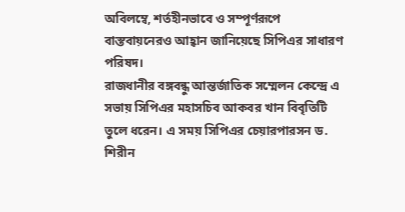অবিলম্বে, শর্তহীনভাবে ও সম্পূর্ণরূপে বাস্তবায়নেরও আহ্বান জানিয়েছে সিপিএর সাধারণ পরিষদ।
রাজধানীর বঙ্গবন্ধু আন্তর্জাতিক সম্মেলন কেন্দ্রে এ সভায় সিপিএর মহাসচিব আকবর খান বিবৃতিটি তুলে ধরেন। এ সময় সিপিএর চেয়ারপারসন ড. শিরীন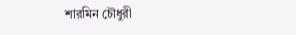শারমিন চৌধুরী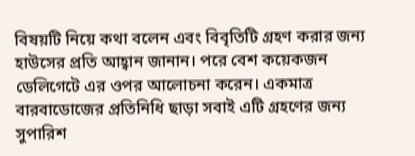বিষয়টি নিয়ে কথা বলেন এবং বিবৃতিটি গ্রহণ করার জন্য হাউসের প্রতি আহ্বান জানান। পরে বেশ কয়েকজন ডেলিগেটে এর ওপর আলোচনা করেন। একমাত্র বারবাডোজের প্রতিনিধি ছাড়া সবাই এটি গ্রহণের জন্য সুপারিশ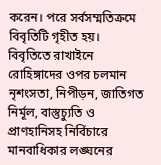করেন। পরে সর্বসম্মতিক্রমে বিবৃতিটি গৃহীত হয়।
বিবৃতিতে রাখাইনে রোহিঙ্গাদের ওপর চলমান নৃশংসতা, নিপীড়ন, জাতিগত নির্মূল, বাস্তুচ্যুতি ও প্রাণহানিসহ নির্বিচারে মানবাধিকার লঙ্ঘনের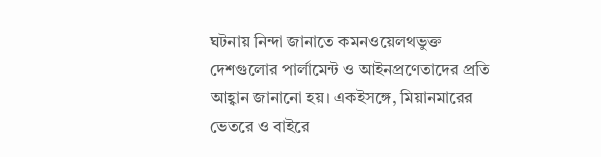ঘটনায় নিন্দা জানাতে কমনওয়েলথভুক্ত দেশগুলোর পার্লামেন্ট ও আইনপ্রণেতাদের প্রতি আহ্বান জানানো হয়। একইসঙ্গে, মিয়ানমারের ভেতরে ও বাইরে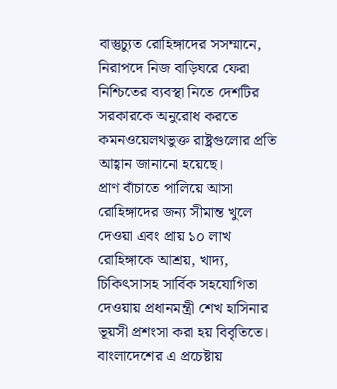বাস্তুচ্যুত রোহিঙ্গাদের সসম্মানে, নিরাপদে নিজ বাড়িঘরে ফেরা নিশ্চিতের ব্যবস্থা নিতে দেশটির সরকারকে অনুরোধ করতে কমনওয়েলথভুক্ত রাষ্ট্রগুলোর প্রতি আহ্বান জানানো হয়েছে।
প্রাণ বাঁচাতে পালিয়ে আসা রোহিঙ্গাদের জন্য সীমান্ত খুলে দেওয়া এবং প্রায় ১০ লাখ রোহিঙ্গাকে আশ্রয়, খাদ্য, চিকিৎসাসহ সার্বিক সহযোগিতা দেওয়ায় প্রধানমন্ত্রী শেখ হাসিনার ভূয়সী প্রশংসা করা হয় বিবৃতিতে। বাংলাদেশের এ প্রচেষ্টায়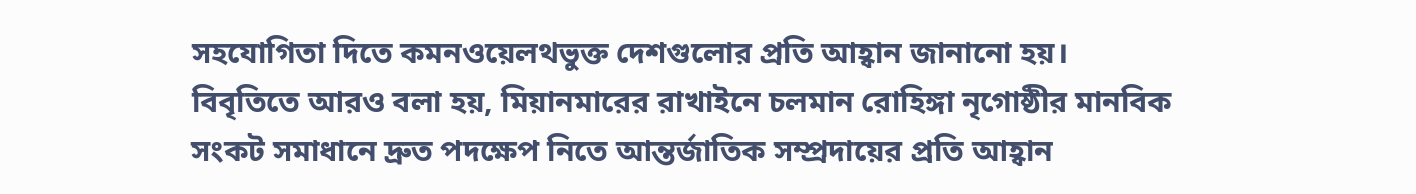সহযোগিতা দিতে কমনওয়েলথভুক্ত দেশগুলোর প্রতি আহ্বান জানানো হয়।
বিবৃতিতে আরও বলা হয়, মিয়ানমারের রাখাইনে চলমান রোহিঙ্গা নৃগোষ্ঠীর মানবিক সংকট সমাধানে দ্রুত পদক্ষেপ নিতে আন্তর্জাতিক সম্প্রদায়ের প্রতি আহ্বান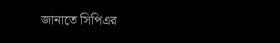জানাতে সিপিএর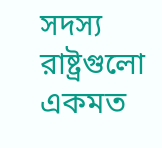সদস্য রাষ্ট্রগুলো একমত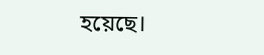হয়েছে।